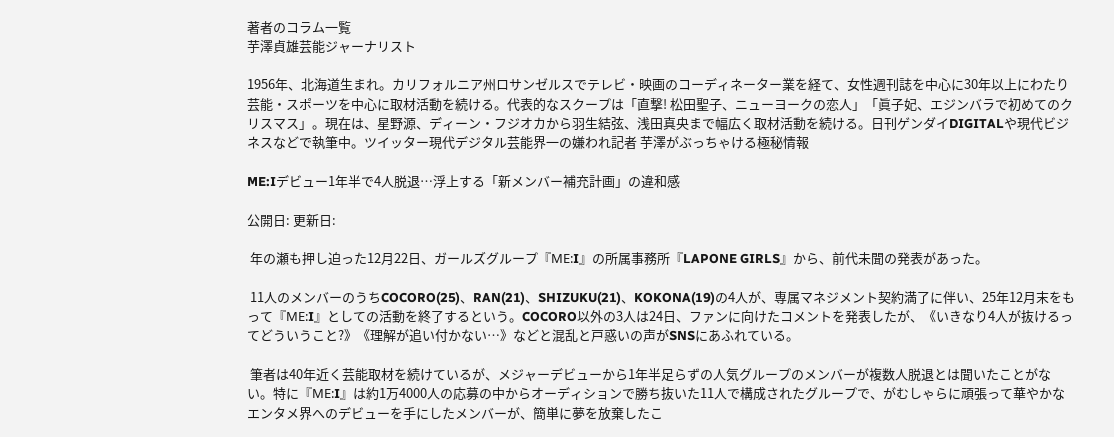著者のコラム一覧
芋澤貞雄芸能ジャーナリスト

1956年、北海道生まれ。カリフォルニア州ロサンゼルスでテレビ・映画のコーディネーター業を経て、女性週刊誌を中心に30年以上にわたり芸能・スポーツを中心に取材活動を続ける。代表的なスクープは「直撃! 松田聖子、ニューヨークの恋人」「眞子妃、エジンバラで初めてのクリスマス」。現在は、星野源、ディーン・フジオカから羽生結弦、浅田真央まで幅広く取材活動を続ける。日刊ゲンダイDIGITALや現代ビジネスなどで執筆中。ツイッター現代デジタル芸能界一の嫌われ記者 芋澤がぶっちゃける極秘情報

ME:Iデビュー1年半で4人脱退…浮上する「新メンバー補充計画」の違和感

公開日: 更新日:

 年の瀬も押し迫った12月22日、ガールズグループ『МE:I』の所属事務所『LAPONE GIRLS』から、前代未聞の発表があった。

 11人のメンバーのうちCOCORO(25)、RAN(21)、SHIZUKU(21)、KOKONA(19)の4人が、専属マネジメント契約満了に伴い、25年12月末をもって『МE:I』としての活動を終了するという。COCORO以外の3人は24日、ファンに向けたコメントを発表したが、《いきなり4人が抜けるってどういうこと?》《理解が追い付かない…》などと混乱と戸惑いの声がSNSにあふれている。

 筆者は40年近く芸能取材を続けているが、メジャーデビューから1年半足らずの人気グループのメンバーが複数人脱退とは聞いたことがない。特に『МE:I』は約1万4000人の応募の中からオーディションで勝ち抜いた11人で構成されたグループで、がむしゃらに頑張って華やかなエンタメ界へのデビューを手にしたメンバーが、簡単に夢を放棄したこ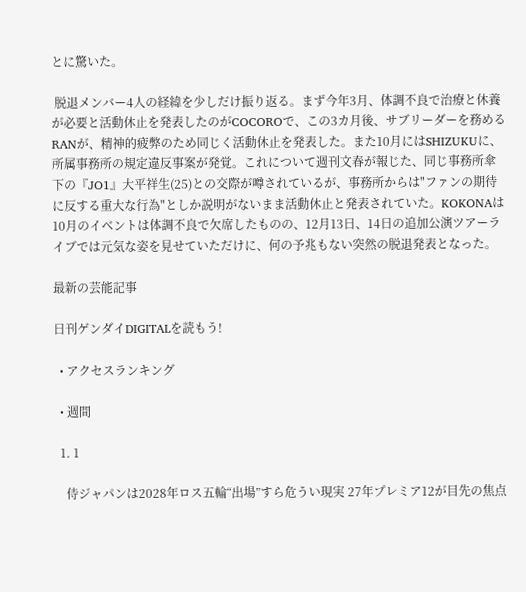とに驚いた。

 脱退メンバー4人の経緯を少しだけ振り返る。まず今年3月、体調不良で治療と休養が必要と活動休止を発表したのがCOCOROで、この3カ月後、サブリーダーを務めるRANが、精神的疲弊のため同じく活動休止を発表した。また10月にはSHIZUKUに、所属事務所の規定違反事案が発覚。これについて週刊文春が報じた、同じ事務所傘下の『JO1』大平祥生(25)との交際が噂されているが、事務所からは"ファンの期待に反する重大な行為"としか説明がないまま活動休止と発表されていた。KOKONAは10月のイベントは体調不良で欠席したものの、12月13日、14日の追加公演ツアーライブでは元気な姿を見せていただけに、何の予兆もない突然の脱退発表となった。

最新の芸能記事

日刊ゲンダイDIGITALを読もう!

  • アクセスランキング

  • 週間

  1. 1

    侍ジャパンは2028年ロス五輪“出場”すら危うい現実 27年プレミア12が目先の焦点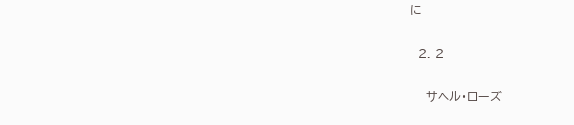に

  2. 2

    サヘル・ローズ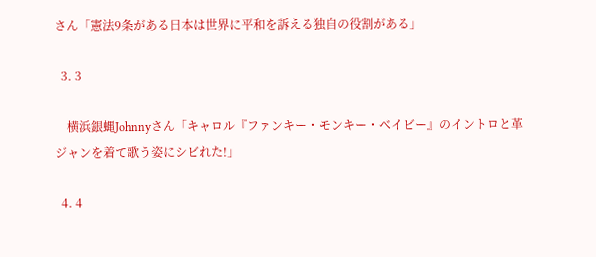さん「憲法9条がある日本は世界に平和を訴える独自の役割がある」

  3. 3

    横浜銀蝿Johnnyさん「キャロル『ファンキー・モンキー・ベイビー』のイントロと革ジャンを着て歌う姿にシビれた!」

  4. 4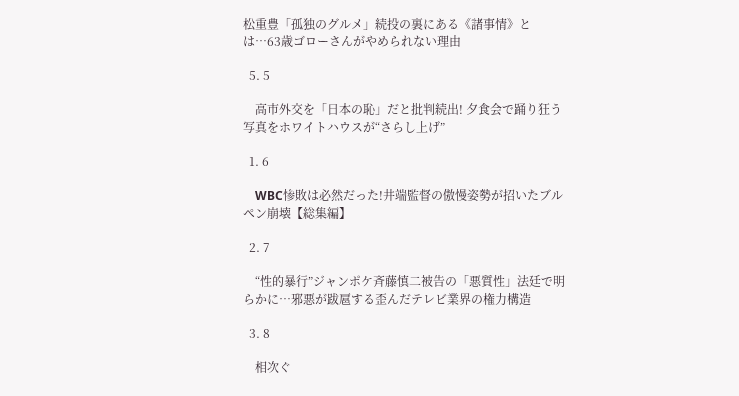松重豊「孤独のグルメ」続投の裏にある《諸事情》とは…63歳ゴローさんがやめられない理由

  5. 5

    高市外交を「日本の恥」だと批判続出! 夕食会で踊り狂う写真をホワイトハウスが“さらし上げ”

  1. 6

    WBC惨敗は必然だった!井端監督の傲慢姿勢が招いたブルペン崩壊【総集編】

  2. 7

    “性的暴行”ジャンポケ斉藤慎二被告の「悪質性」法廷で明らかに…邪悪が跋扈する歪んだテレビ業界の権力構造

  3. 8

    相次ぐ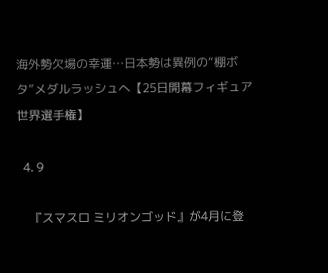海外勢欠場の幸運…日本勢は異例の“棚ボタ”メダルラッシュへ【25日開幕フィギュア世界選手権】

  4. 9

    『スマスロ ミリオンゴッド』が4月に登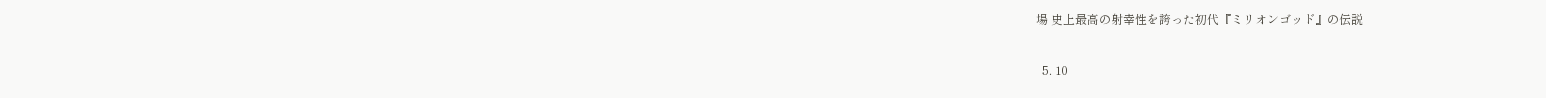場 史上最高の射幸性を誇った初代『ミリオンゴッド』の伝説

  5. 10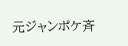元ジャンポケ斉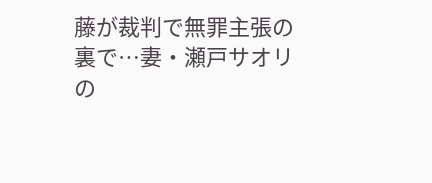藤が裁判で無罪主張の裏で…妻・瀬戸サオリの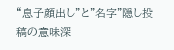“息子顔出し”と"名字"隠し投稿の意味深